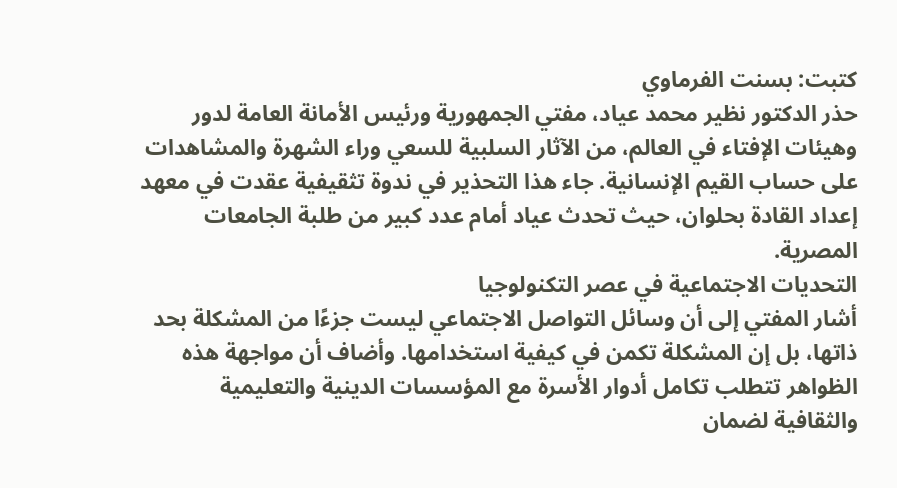كتبت: بسنت الفرماوي
حذر الدكتور نظير محمد عياد، مفتي الجمهورية ورئيس الأمانة العامة لدور وهيئات الإفتاء في العالم، من الآثار السلبية للسعي وراء الشهرة والمشاهدات على حساب القيم الإنسانية. جاء هذا التحذير في ندوة تثقيفية عقدت في معهد إعداد القادة بحلوان، حيث تحدث عياد أمام عدد كبير من طلبة الجامعات المصرية.
التحديات الاجتماعية في عصر التكنولوجيا
أشار المفتي إلى أن وسائل التواصل الاجتماعي ليست جزءًا من المشكلة بحد ذاتها، بل إن المشكلة تكمن في كيفية استخدامها. وأضاف أن مواجهة هذه الظواهر تتطلب تكامل أدوار الأسرة مع المؤسسات الدينية والتعليمية والثقافية لضمان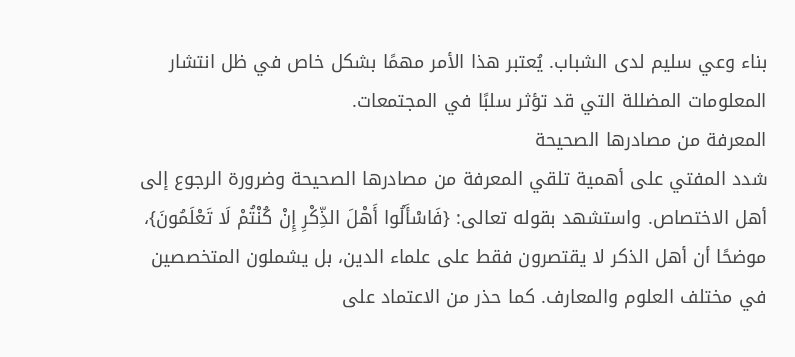بناء وعي سليم لدى الشباب. يُعتبر هذا الأمر مهمًا بشكل خاص في ظل انتشار المعلومات المضللة التي قد تؤثر سلبًا في المجتمعات.
المعرفة من مصادرها الصحيحة
شدد المفتي على أهمية تلقي المعرفة من مصادرها الصحيحة وضرورة الرجوع إلى أهل الاختصاص. واستشهد بقوله تعالى: {فَاسْأَلُوا أَهْلَ الذِّكْرِ إِنْ كُنْتُمْ لَا تَعْلَمُونَ}، موضحًا أن أهل الذكر لا يقتصرون فقط على علماء الدين، بل يشملون المتخصصين في مختلف العلوم والمعارف. كما حذر من الاعتماد على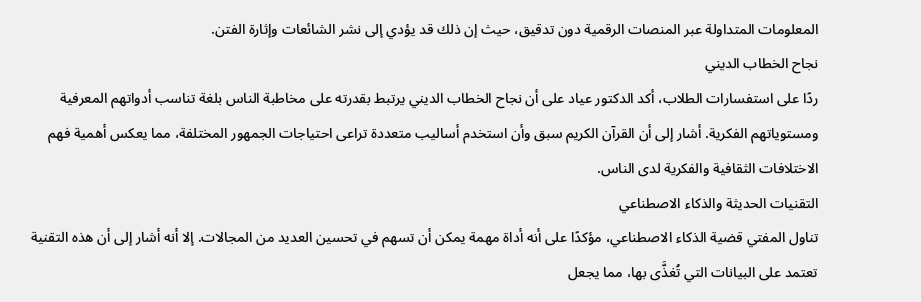المعلومات المتداولة عبر المنصات الرقمية دون تدقيق، حيث إن ذلك قد يؤدي إلى نشر الشائعات وإثارة الفتن.
نجاح الخطاب الديني
ردًا على استفسارات الطلاب، أكد الدكتور عياد على أن نجاح الخطاب الديني يرتبط بقدرته على مخاطبة الناس بلغة تناسب أدواتهم المعرفية ومستوياتهم الفكرية. أشار إلى أن القرآن الكريم سبق وأن استخدم أساليب متعددة تراعى احتياجات الجمهور المختلفة، مما يعكس أهمية فهم الاختلافات الثقافية والفكرية لدى الناس.
التقنيات الحديثة والذكاء الاصطناعي
تناول المفتي قضية الذكاء الاصطناعي، مؤكدًا على أنه أداة مهمة يمكن أن تسهم في تحسين العديد من المجالات. إلا أنه أشار إلى أن هذه التقنية تعتمد على البيانات التي تُغذَّى بها، مما يجعل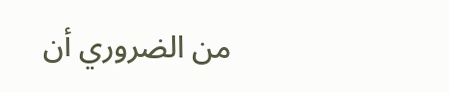من الضروري أن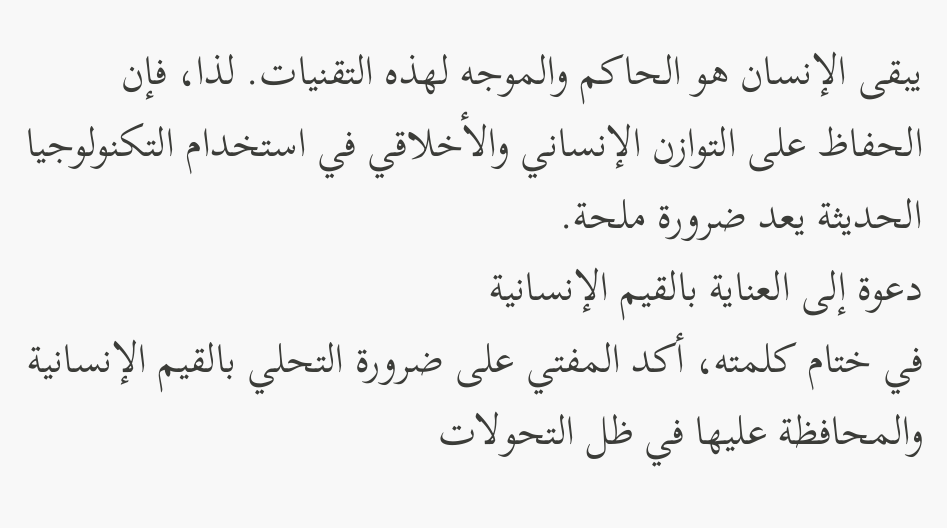يبقى الإنسان هو الحاكم والموجه لهذه التقنيات. لذا، فإن الحفاظ على التوازن الإنساني والأخلاقي في استخدام التكنولوجيا الحديثة يعد ضرورة ملحة.
دعوة إلى العناية بالقيم الإنسانية
في ختام كلمته، أكد المفتي على ضرورة التحلي بالقيم الإنسانية والمحافظة عليها في ظل التحولات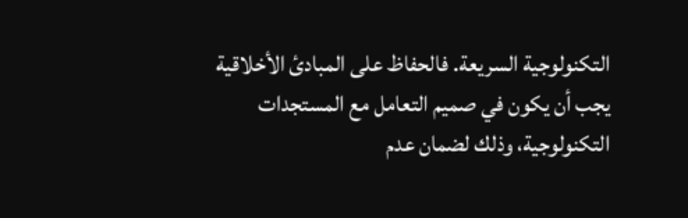التكنولوجية السريعة. فالحفاظ على المبادئ الأخلاقية يجب أن يكون في صميم التعامل مع المستجدات التكنولوجية، وذلك لضمان عدم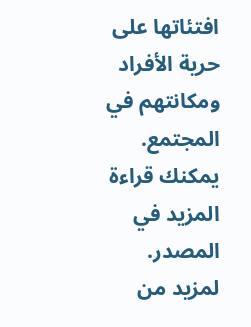افتئاتها على حرية الأفراد ومكانتهم في المجتمع.
يمكنك قراءة المزيد في المصدر.
لمزيد من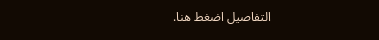التفاصيل اضغط هنا.